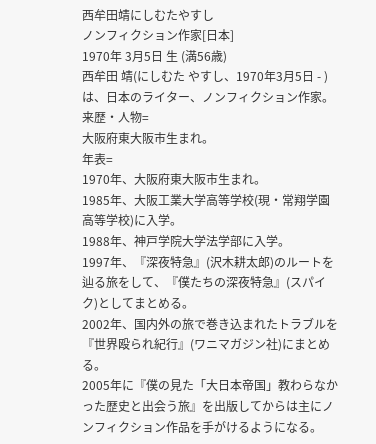西牟田靖にしむたやすし
ノンフィクション作家[日本]
1970年 3月5日 生 (満56歳)
西牟田 靖(にしむた やすし、1970年3月5日 - )は、日本のライター、ノンフィクション作家。
来歴・人物=
大阪府東大阪市生まれ。
年表=
1970年、大阪府東大阪市生まれ。
1985年、大阪工業大学高等学校(現・常翔学園高等学校)に入学。
1988年、神戸学院大学法学部に入学。
1997年、『深夜特急』(沢木耕太郎)のルートを辿る旅をして、『僕たちの深夜特急』(スパイク)としてまとめる。
2002年、国内外の旅で巻き込まれたトラブルを『世界殴られ紀行』(ワニマガジン社)にまとめる。
2005年に『僕の見た「大日本帝国」教わらなかった歴史と出会う旅』を出版してからは主にノンフィクション作品を手がけるようになる。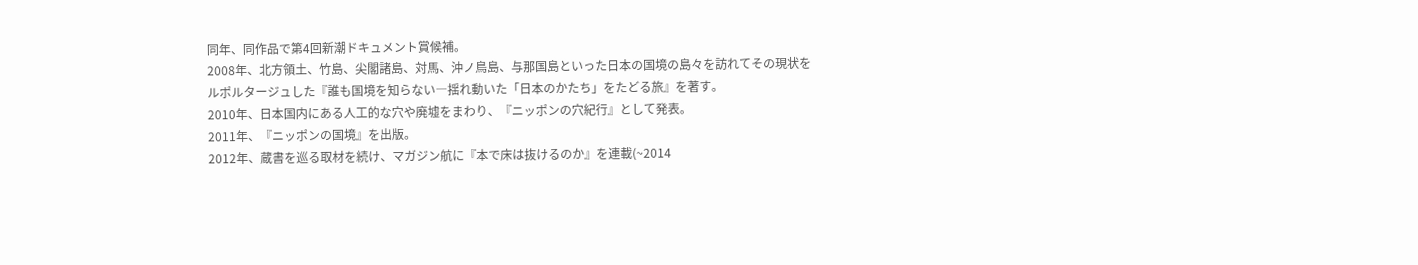同年、同作品で第4回新潮ドキュメント賞候補。
2008年、北方領土、竹島、尖閣諸島、対馬、沖ノ鳥島、与那国島といった日本の国境の島々を訪れてその現状をルポルタージュした『誰も国境を知らない―揺れ動いた「日本のかたち」をたどる旅』を著す。
2010年、日本国内にある人工的な穴や廃墟をまわり、『ニッポンの穴紀行』として発表。
2011年、『ニッポンの国境』を出版。
2012年、蔵書を巡る取材を続け、マガジン航に『本で床は抜けるのか』を連載(~2014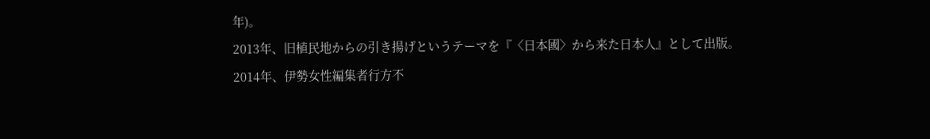年)。
2013年、旧植民地からの引き揚げというテーマを『〈日本國〉から来た日本人』として出版。
2014年、伊勢女性編集者行方不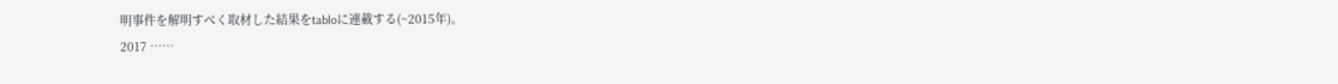明事件を解明すべく取材した結果をtabloに連載する(~2015年)。
2017 ……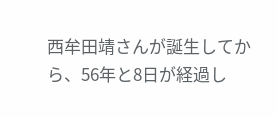西牟田靖さんが誕生してから、56年と8日が経過し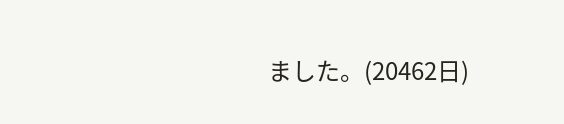ました。(20462日)